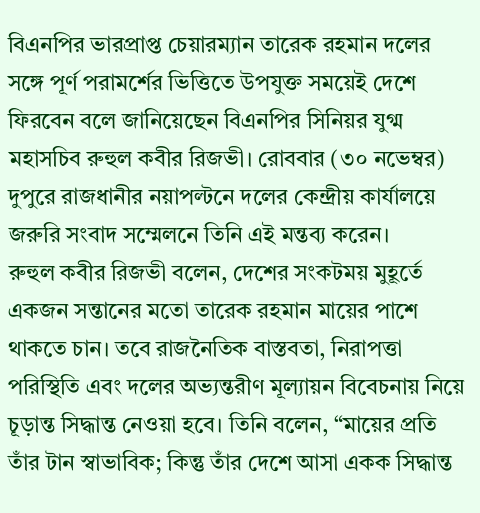বিএনপির ভারপ্রাপ্ত চেয়ারম্যান তারেক রহমান দলের সঙ্গে পূর্ণ পরামর্শের ভিত্তিতে উপযুক্ত সময়েই দেশে ফিরবেন বলে জানিয়েছেন বিএনপির সিনিয়র যুগ্ম মহাসচিব রুহুল কবীর রিজভী। রোববার (৩০ নভেম্বর) দুপুরে রাজধানীর নয়াপল্টনে দলের কেন্দ্রীয় কার্যালয়ে জরুরি সংবাদ সম্মেলনে তিনি এই মন্তব্য করেন।
রুহুল কবীর রিজভী বলেন, দেশের সংকটময় মুহূর্তে একজন সন্তানের মতো তারেক রহমান মায়ের পাশে থাকতে চান। তবে রাজনৈতিক বাস্তবতা, নিরাপত্তা পরিস্থিতি এবং দলের অভ্যন্তরীণ মূল্যায়ন বিবেচনায় নিয়ে চূড়ান্ত সিদ্ধান্ত নেওয়া হবে। তিনি বলেন, “মায়ের প্রতি তাঁর টান স্বাভাবিক; কিন্তু তাঁর দেশে আসা একক সিদ্ধান্ত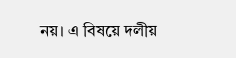নয়। এ বিষয়ে দলীয়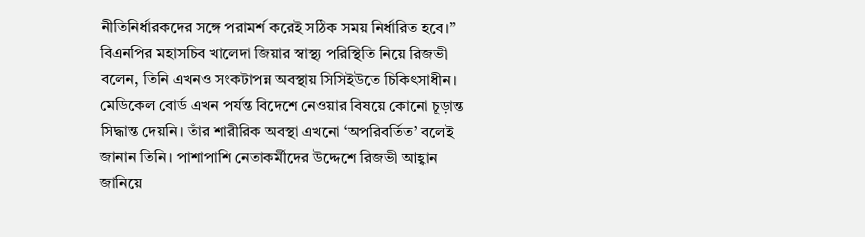নীতিনির্ধারকদের সঙ্গে পরামর্শ করেই সঠিক সময় নির্ধারিত হবে।”
বিএনপির মহাসচিব খালেদা জিয়ার স্বাস্থ্য পরিস্থিতি নিয়ে রিজভী বলেন, তিনি এখনও সংকটাপন্ন অবস্থায় সিসিইউতে চিকিৎসাধীন। মেডিকেল বোর্ড এখন পর্যন্ত বিদেশে নেওয়ার বিষয়ে কোনো চূড়ান্ত সিদ্ধান্ত দেয়নি। তাঁর শারীরিক অবস্থা এখনো ‘অপরিবর্তিত’ বলেই জানান তিনি। পাশাপাশি নেতাকর্মীদের উদ্দেশে রিজভী আহ্বান জানিয়ে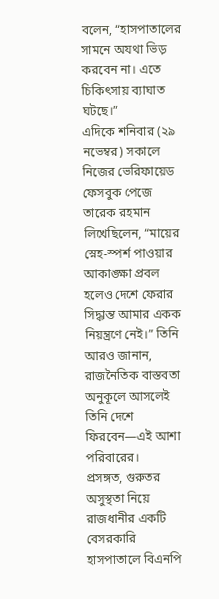বলেন, “হাসপাতালের সামনে অযথা ভিড় করবেন না। এতে চিকিৎসায় ব্যাঘাত ঘটছে।”
এদিকে শনিবার (২৯ নভেম্বর) সকালে নিজের ভেরিফায়েড ফেসবুক পেজে তারেক রহমান লিখেছিলেন, “মায়ের স্নেহ-স্পর্শ পাওয়ার আকাঙ্ক্ষা প্রবল হলেও দেশে ফেরার সিদ্ধান্ত আমার একক নিয়ন্ত্রণে নেই।” তিনি আরও জানান, রাজনৈতিক বাস্তবতা অনুকূলে আসলেই তিনি দেশে ফিরবেন—এই আশা পরিবারের।
প্রসঙ্গত, গুরুতর অসুস্থতা নিয়ে রাজধানীর একটি বেসরকারি হাসপাতালে বিএনপি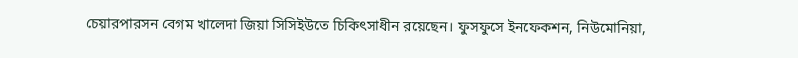চেয়ারপারসন বেগম খালেদা জিয়া সিসিইউতে চিকিৎসাধীন রয়েছেন। ফুসফুসে ইনফেকশন, নিউমোনিয়া,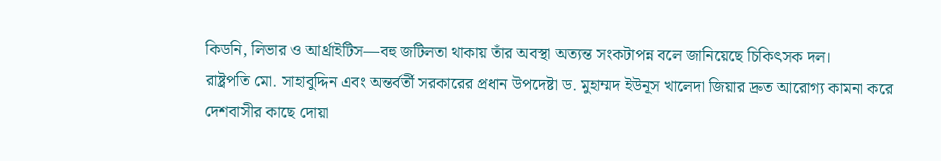কিডনি, লিভার ও আর্থ্রাইটিস—বহু জটিলতা থাকায় তাঁর অবস্থা অত্যন্ত সংকটাপন্ন বলে জানিয়েছে চিকিৎসক দল।
রাষ্ট্রপতি মো. সাহাবুদ্দিন এবং অন্তর্বর্তী সরকারের প্রধান উপদেষ্টা ড. মুহাম্মদ ইউনূস খালেদা জিয়ার দ্রুত আরোগ্য কামনা করে দেশবাসীর কাছে দোয়া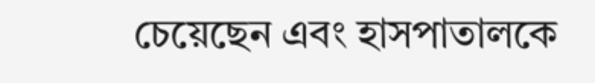চেয়েছেন এবং হাসপাতালকে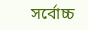সর্বোচ্চ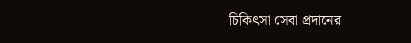চিকিৎসা সেবা প্রদানের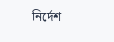নির্দেশ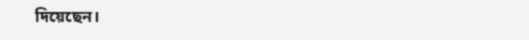দিয়েছেন।